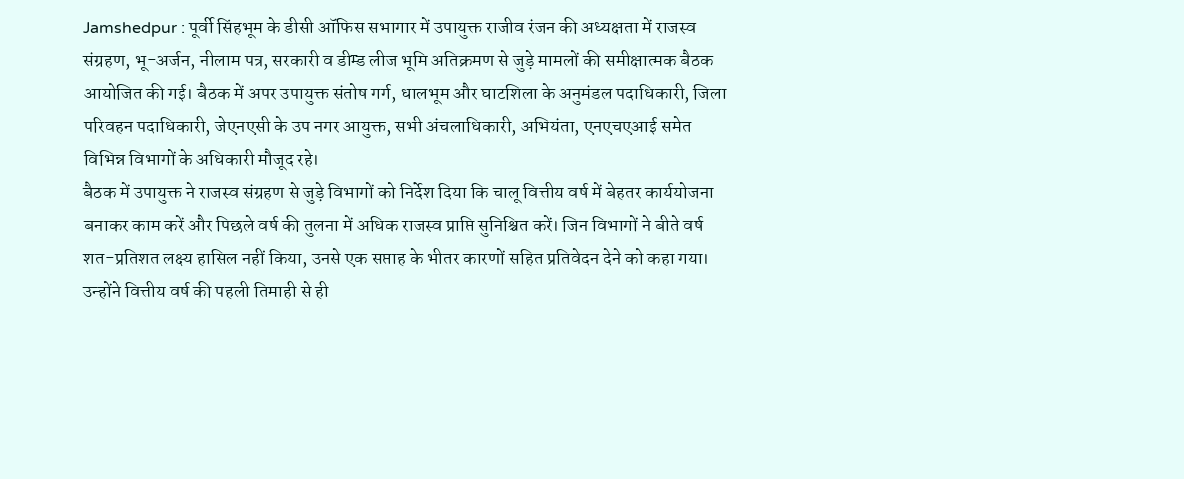Jamshedpur : पूर्वी सिंहभूम के डीसी ऑफिस सभागार में उपायुक्त राजीव रंजन की अध्यक्षता में राजस्व संग्रहण, भू-अर्जन, नीलाम पत्र, सरकारी व डीम्ड लीज भूमि अतिक्रमण से जुड़े मामलों की समीक्षात्मक बैठक आयोजित की गई। बैठक में अपर उपायुक्त संतोष गर्ग, धालभूम और घाटशिला के अनुमंडल पदाधिकारी, जिला परिवहन पदाधिकारी, जेएनएसी के उप नगर आयुक्त, सभी अंचलाधिकारी, अभियंता, एनएचएआई समेत विभिन्न विभागों के अधिकारी मौजूद रहे।
बैठक में उपायुक्त ने राजस्व संग्रहण से जुड़े विभागों को निर्देश दिया कि चालू वित्तीय वर्ष में बेहतर कार्ययोजना बनाकर काम करें और पिछले वर्ष की तुलना में अधिक राजस्व प्राप्ति सुनिश्चित करें। जिन विभागों ने बीते वर्ष शत-प्रतिशत लक्ष्य हासिल नहीं किया, उनसे एक सप्ताह के भीतर कारणों सहित प्रतिवेदन देने को कहा गया। उन्होंने वित्तीय वर्ष की पहली तिमाही से ही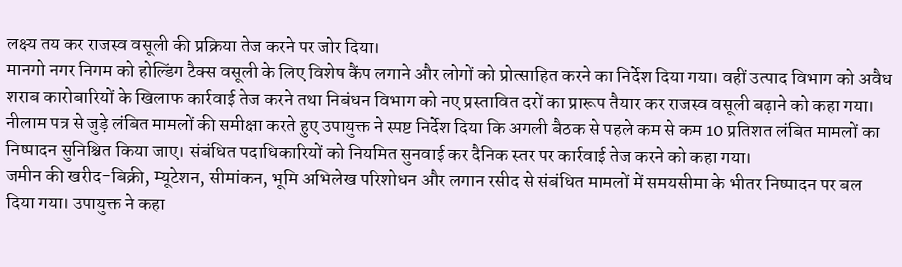लक्ष्य तय कर राजस्व वसूली की प्रक्रिया तेज करने पर जोर दिया।
मानगो नगर निगम को होल्डिंग टैक्स वसूली के लिए विशेष कैंप लगाने और लोगों को प्रोत्साहित करने का निर्देश दिया गया। वहीं उत्पाद विभाग को अवैध शराब कारोबारियों के खिलाफ कार्रवाई तेज करने तथा निबंधन विभाग को नए प्रस्तावित दरों का प्रारूप तैयार कर राजस्व वसूली बढ़ाने को कहा गया।
नीलाम पत्र से जुड़े लंबित मामलों की समीक्षा करते हुए उपायुक्त ने स्पष्ट निर्देश दिया कि अगली बैठक से पहले कम से कम 10 प्रतिशत लंबित मामलों का निष्पादन सुनिश्चित किया जाए। संबंधित पदाधिकारियों को नियमित सुनवाई कर दैनिक स्तर पर कार्रवाई तेज करने को कहा गया।
जमीन की खरीद-बिक्री, म्यूटेशन, सीमांकन, भूमि अभिलेख परिशोधन और लगान रसीद से संबंधित मामलों में समयसीमा के भीतर निष्पादन पर बल दिया गया। उपायुक्त ने कहा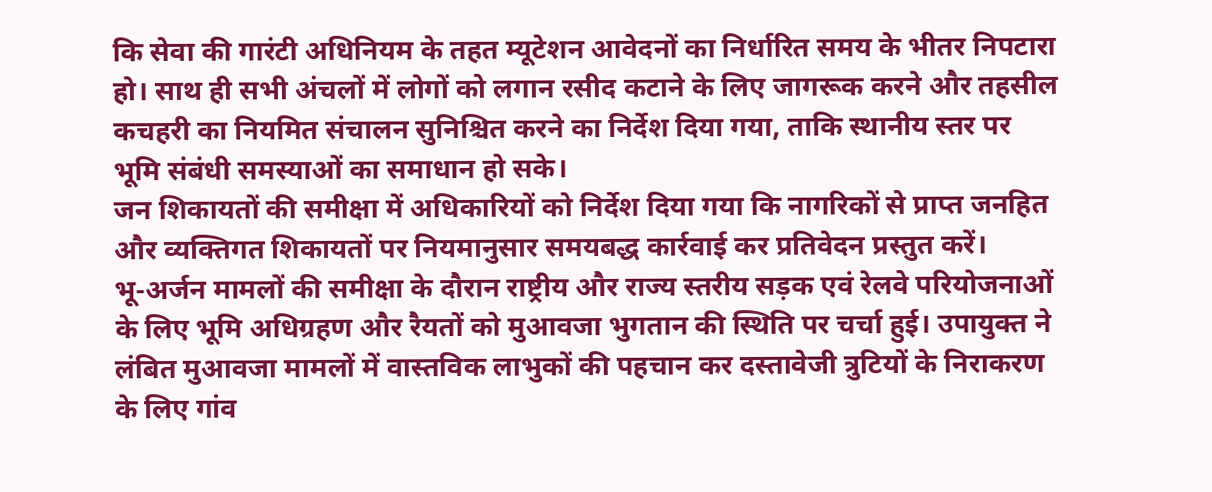कि सेवा की गारंटी अधिनियम के तहत म्यूटेशन आवेदनों का निर्धारित समय के भीतर निपटारा हो। साथ ही सभी अंचलों में लोगों को लगान रसीद कटाने के लिए जागरूक करने और तहसील कचहरी का नियमित संचालन सुनिश्चित करने का निर्देश दिया गया, ताकि स्थानीय स्तर पर भूमि संबंधी समस्याओं का समाधान हो सके।
जन शिकायतों की समीक्षा में अधिकारियों को निर्देश दिया गया कि नागरिकों से प्राप्त जनहित और व्यक्तिगत शिकायतों पर नियमानुसार समयबद्ध कार्रवाई कर प्रतिवेदन प्रस्तुत करें।
भू-अर्जन मामलों की समीक्षा के दौरान राष्ट्रीय और राज्य स्तरीय सड़क एवं रेलवे परियोजनाओं के लिए भूमि अधिग्रहण और रैयतों को मुआवजा भुगतान की स्थिति पर चर्चा हुई। उपायुक्त ने लंबित मुआवजा मामलों में वास्तविक लाभुकों की पहचान कर दस्तावेजी त्रुटियों के निराकरण के लिए गांव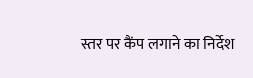स्तर पर कैंप लगाने का निर्देश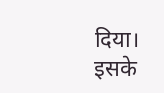दिया। इसके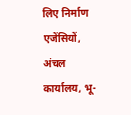लिए निर्माण एजेंसियों, अंचल कार्यालय, भू-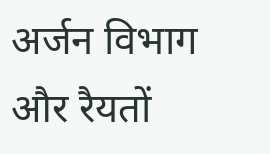अर्जन विभाग और रैयतों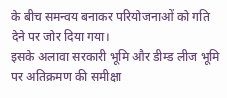के बीच समन्वय बनाकर परियोजनाओं को गति देने पर जोर दिया गया।
इसके अलावा सरकारी भूमि और डीम्ड लीज भूमि पर अतिक्रमण की समीक्षा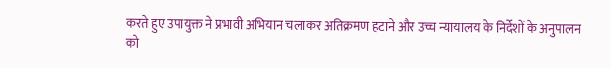करते हुए उपायुक्त ने प्रभावी अभियान चलाकर अतिक्रमण हटाने और उच्च न्यायालय के निर्देशों के अनुपालन को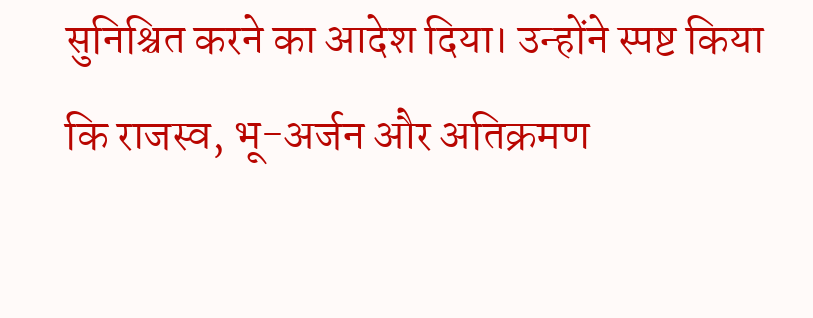सुनिश्चित करने का आदेश दिया। उन्होंने स्पष्ट किया कि राजस्व, भू-अर्जन और अतिक्रमण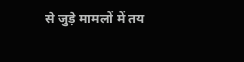से जुड़े मामलों में तय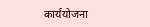कार्ययोजना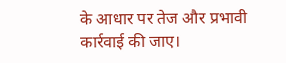के आधार पर तेज और प्रभावी कार्रवाई की जाए।